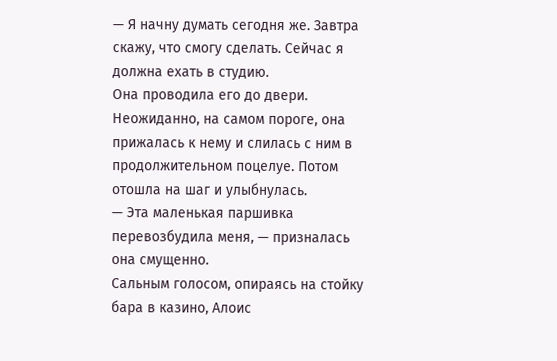— Я начну думать сегодня же. Завтра скажу, что смогу сделать. Сейчас я должна ехать в студию.
Она проводила его до двери. Неожиданно, на самом пороге, она прижалась к нему и слилась с ним в продолжительном поцелуе. Потом отошла на шаг и улыбнулась.
— Эта маленькая паршивка перевозбудила меня, — призналась она смущенно.
Сальным голосом, опираясь на стойку бара в казино, Алоис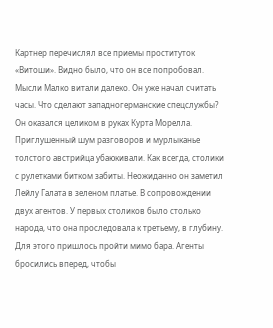Картнер перечислял все приемы проституток «Витоши». Видно было, что он все попробовал. Мысли Малко витали далеко. Он уже начал считать часы. Что сделают западногерманские спецслужбы? Он оказался целиком в руках Курта Морелла.
Приглушенный шум разговоров и мурлыканье толстого австрийца убаюкивали. Как всегда, столики с рулетками битком забиты. Неожиданно он заметил Лейлу Галата в зеленом платье. В сопровождении двух агентов. У первых столиков было столько народа, что она проследовала к третьему, в глубину. Для этого пришлось пройти мимо бара. Агенты бросились вперед, чтобы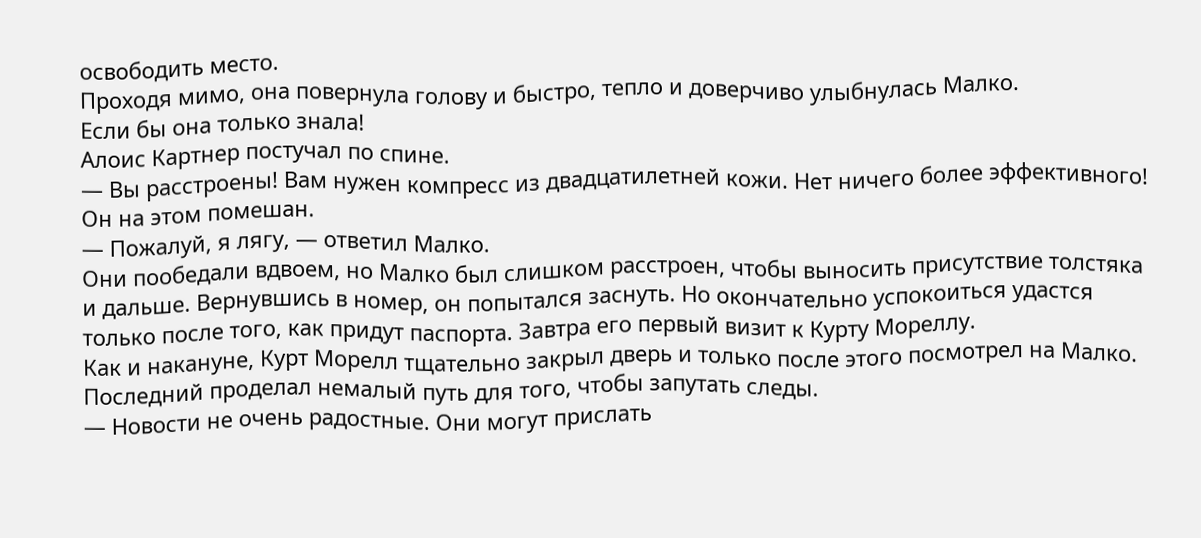освободить место.
Проходя мимо, она повернула голову и быстро, тепло и доверчиво улыбнулась Малко.
Если бы она только знала!
Алоис Картнер постучал по спине.
— Вы расстроены! Вам нужен компресс из двадцатилетней кожи. Нет ничего более эффективного!
Он на этом помешан.
— Пожалуй, я лягу, — ответил Малко.
Они пообедали вдвоем, но Малко был слишком расстроен, чтобы выносить присутствие толстяка и дальше. Вернувшись в номер, он попытался заснуть. Но окончательно успокоиться удастся только после того, как придут паспорта. Завтра его первый визит к Курту Мореллу.
Как и накануне, Курт Морелл тщательно закрыл дверь и только после этого посмотрел на Малко. Последний проделал немалый путь для того, чтобы запутать следы.
— Новости не очень радостные. Они могут прислать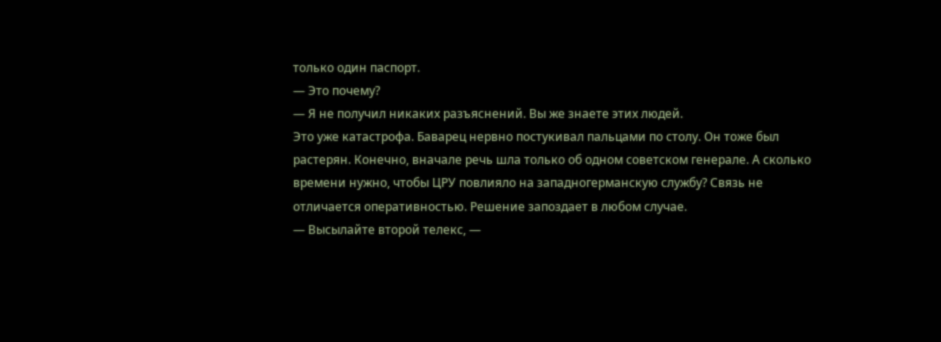только один паспорт.
— Это почему?
— Я не получил никаких разъяснений. Вы же знаете этих людей.
Это уже катастрофа. Баварец нервно постукивал пальцами по столу. Он тоже был растерян. Конечно, вначале речь шла только об одном советском генерале. А сколько времени нужно, чтобы ЦРУ повлияло на западногерманскую службу? Связь не отличается оперативностью. Решение запоздает в любом случае.
— Высылайте второй телекс, —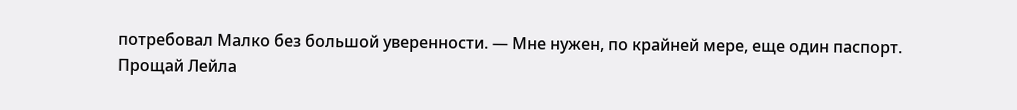потребовал Малко без большой уверенности. — Мне нужен, по крайней мере, еще один паспорт.
Прощай Лейла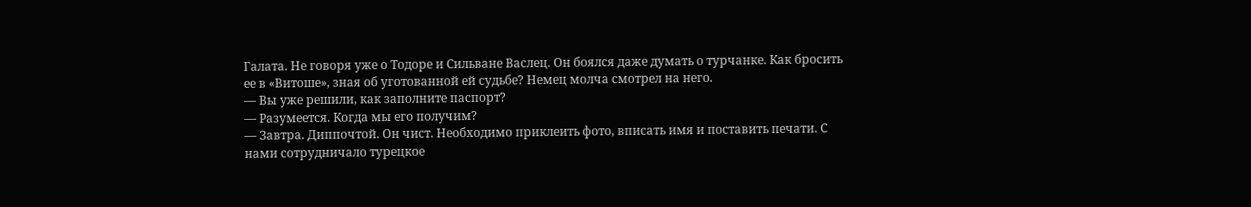Галата. Не говоря уже о Тодоре и Сильване Васлец. Он боялся даже думать о турчанке. Как бросить ее в «Витоше», зная об уготованной ей судьбе? Немец молча смотрел на него.
— Вы уже решили, как заполните паспорт?
— Разумеется. Когда мы его получим?
— Завтра. Диппочтой. Он чист. Необходимо приклеить фото, вписать имя и поставить печати. С нами сотрудничало турецкое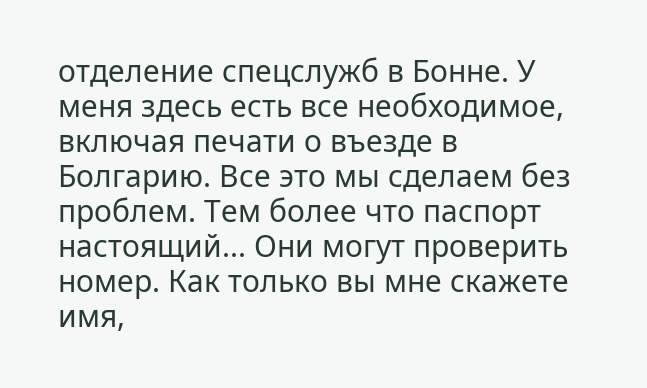отделение спецслужб в Бонне. У меня здесь есть все необходимое, включая печати о въезде в Болгарию. Все это мы сделаем без проблем. Тем более что паспорт настоящий... Они могут проверить номер. Как только вы мне скажете имя,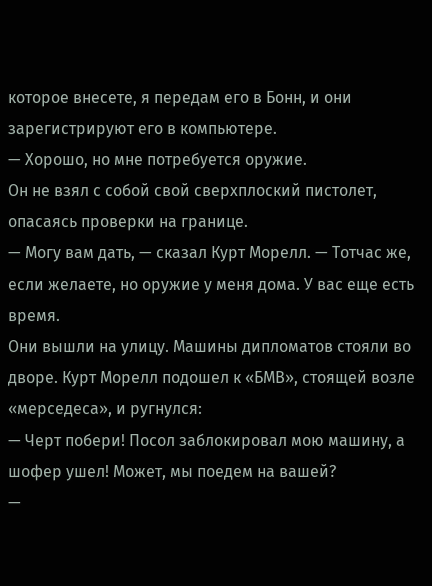которое внесете, я передам его в Бонн, и они зарегистрируют его в компьютере.
— Хорошо, но мне потребуется оружие.
Он не взял с собой свой сверхплоский пистолет, опасаясь проверки на границе.
— Могу вам дать, — сказал Курт Морелл. — Тотчас же, если желаете, но оружие у меня дома. У вас еще есть время.
Они вышли на улицу. Машины дипломатов стояли во дворе. Курт Морелл подошел к «БМВ», стоящей возле «мерседеса», и ругнулся:
— Черт побери! Посол заблокировал мою машину, а шофер ушел! Может, мы поедем на вашей?
—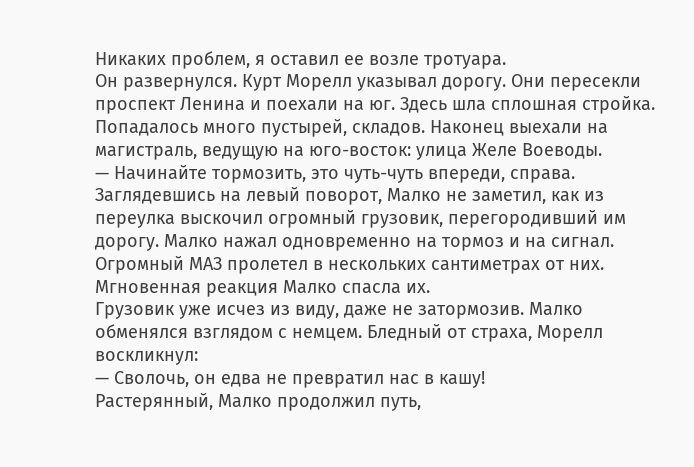Никаких проблем, я оставил ее возле тротуара.
Он развернулся. Курт Морелл указывал дорогу. Они пересекли проспект Ленина и поехали на юг. Здесь шла сплошная стройка. Попадалось много пустырей, складов. Наконец выехали на магистраль, ведущую на юго-восток: улица Желе Воеводы.
— Начинайте тормозить, это чуть-чуть впереди, справа.
Заглядевшись на левый поворот, Малко не заметил, как из переулка выскочил огромный грузовик, перегородивший им дорогу. Малко нажал одновременно на тормоз и на сигнал. Огромный МАЗ пролетел в нескольких сантиметрах от них. Мгновенная реакция Малко спасла их.
Грузовик уже исчез из виду, даже не затормозив. Малко обменялся взглядом с немцем. Бледный от страха, Морелл воскликнул:
— Сволочь, он едва не превратил нас в кашу!
Растерянный, Малко продолжил путь,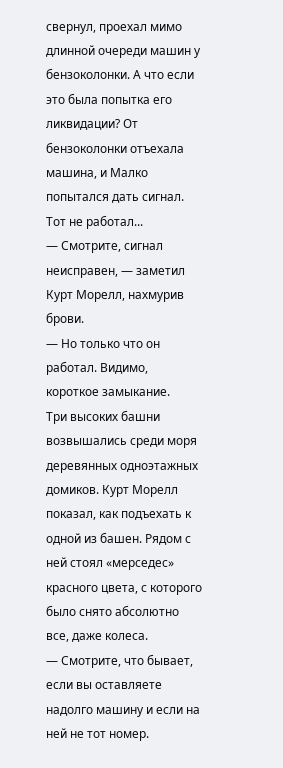свернул, проехал мимо длинной очереди машин у бензоколонки. А что если это была попытка его ликвидации? От бензоколонки отъехала машина, и Малко попытался дать сигнал. Тот не работал...
— Смотрите, сигнал неисправен, — заметил Курт Морелл, нахмурив брови.
— Но только что он работал. Видимо, короткое замыкание.
Три высоких башни возвышались среди моря деревянных одноэтажных домиков. Курт Морелл показал, как подъехать к одной из башен. Рядом с ней стоял «мерседес» красного цвета, с которого было снято абсолютно все, даже колеса.
— Смотрите, что бывает, если вы оставляете надолго машину и если на ней не тот номер.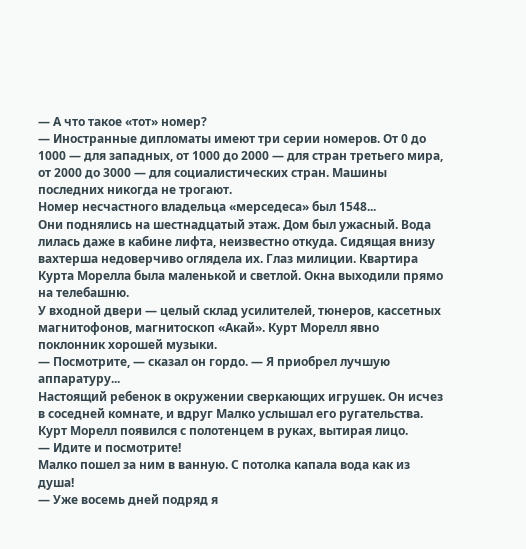— А что такое «тот» номер?
— Иностранные дипломаты имеют три серии номеров. От 0 до 1000 — для западных, от 1000 до 2000 — для стран третьего мира, от 2000 до 3000 — для социалистических стран. Машины последних никогда не трогают.
Номер несчастного владельца «мерседеса» был 1548...
Они поднялись на шестнадцатый этаж. Дом был ужасный. Вода лилась даже в кабине лифта, неизвестно откуда. Сидящая внизу вахтерша недоверчиво оглядела их. Глаз милиции. Квартира Курта Морелла была маленькой и светлой. Окна выходили прямо на телебашню.
У входной двери — целый склад усилителей, тюнеров, кассетных магнитофонов, магнитоскоп «Акай». Курт Морелл явно поклонник хорошей музыки.
— Посмотрите, — сказал он гордо. — Я приобрел лучшую аппаратуру...
Настоящий ребенок в окружении сверкающих игрушек. Он исчез в соседней комнате, и вдруг Малко услышал его ругательства. Курт Морелл появился с полотенцем в руках, вытирая лицо.
— Идите и посмотрите!
Малко пошел за ним в ванную. С потолка капала вода как из душа!
— Уже восемь дней подряд я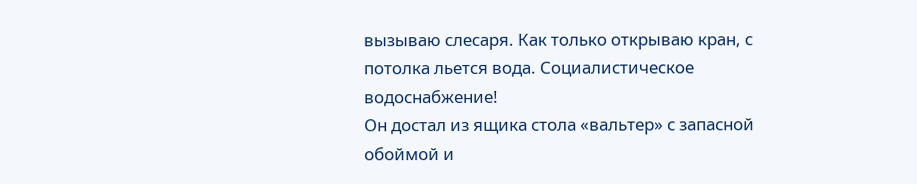вызываю слесаря. Как только открываю кран, с потолка льется вода. Социалистическое водоснабжение!
Он достал из ящика стола «вальтер» с запасной обоймой и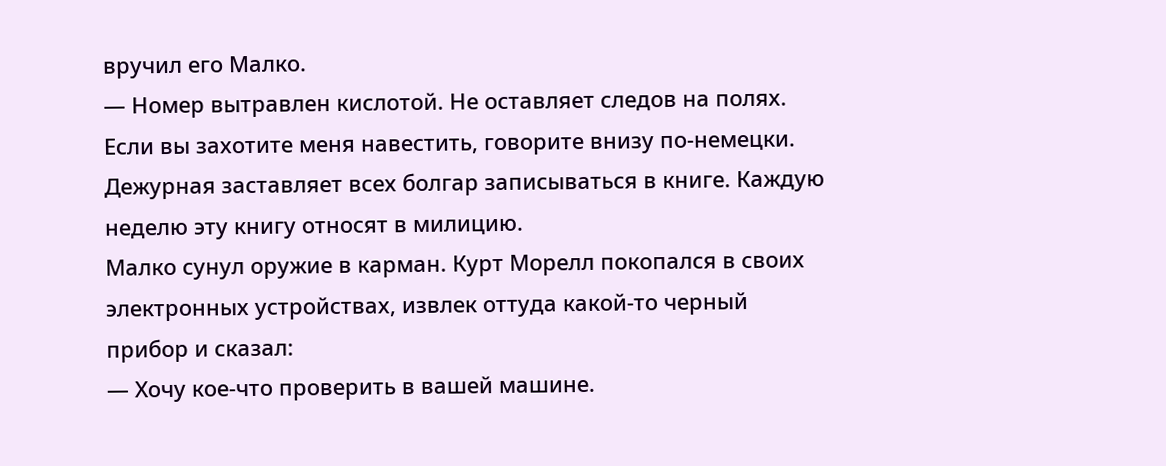вручил его Малко.
— Номер вытравлен кислотой. Не оставляет следов на полях. Если вы захотите меня навестить, говорите внизу по-немецки. Дежурная заставляет всех болгар записываться в книге. Каждую неделю эту книгу относят в милицию.
Малко сунул оружие в карман. Курт Морелл покопался в своих электронных устройствах, извлек оттуда какой-то черный прибор и сказал:
— Хочу кое-что проверить в вашей машине.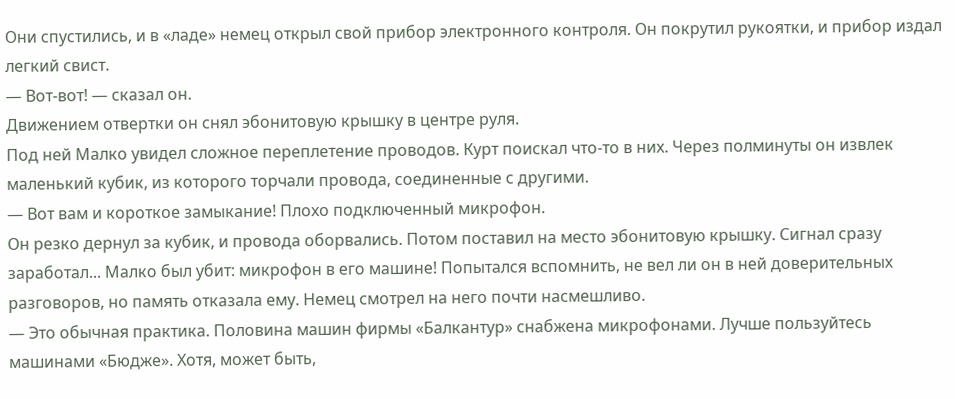Они спустились, и в «ладе» немец открыл свой прибор электронного контроля. Он покрутил рукоятки, и прибор издал легкий свист.
— Вот-вот! — сказал он.
Движением отвертки он снял эбонитовую крышку в центре руля.
Под ней Малко увидел сложное переплетение проводов. Курт поискал что-то в них. Через полминуты он извлек маленький кубик, из которого торчали провода, соединенные с другими.
— Вот вам и короткое замыкание! Плохо подключенный микрофон.
Он резко дернул за кубик, и провода оборвались. Потом поставил на место эбонитовую крышку. Сигнал сразу заработал... Малко был убит: микрофон в его машине! Попытался вспомнить, не вел ли он в ней доверительных разговоров, но память отказала ему. Немец смотрел на него почти насмешливо.
— Это обычная практика. Половина машин фирмы «Балкантур» снабжена микрофонами. Лучше пользуйтесь машинами «Бюдже». Хотя, может быть,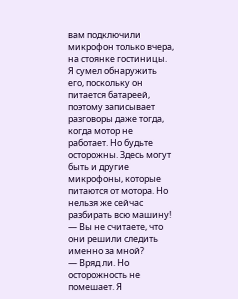вам подключили микрофон только вчера, на стоянке гостиницы. Я сумел обнаружить его, поскольку он питается батареей, поэтому записывает разговоры даже тогда, когда мотор не работает. Но будьте осторожны. Здесь могут быть и другие микрофоны, которые питаются от мотора. Но нельзя же сейчас разбирать всю машину!
— Вы не считаете, что они решили следить именно за мной?
— Вряд ли. Но осторожность не помешает. Я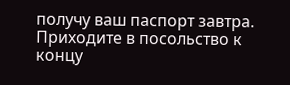получу ваш паспорт завтра. Приходите в посольство к концу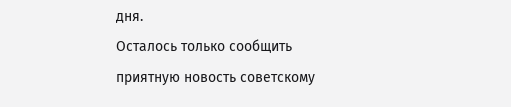дня.
Осталось только сообщить приятную новость советскому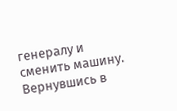генералу и сменить машину. Вернувшись в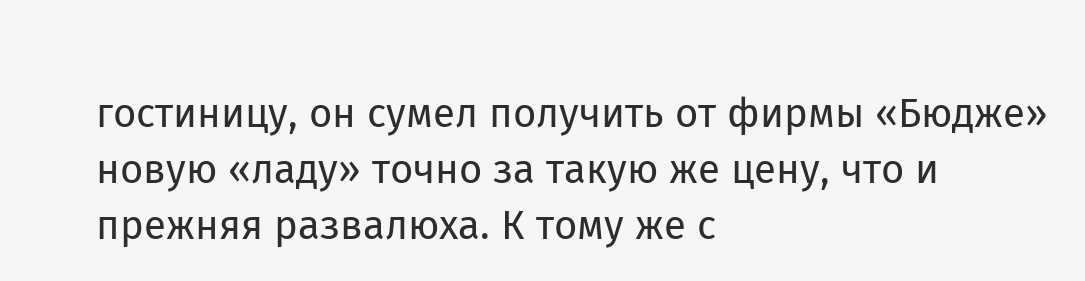гостиницу, он сумел получить от фирмы «Бюдже» новую «ладу» точно за такую же цену, что и прежняя развалюха. К тому же с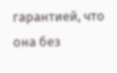гарантией, что она без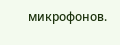микрофонов.